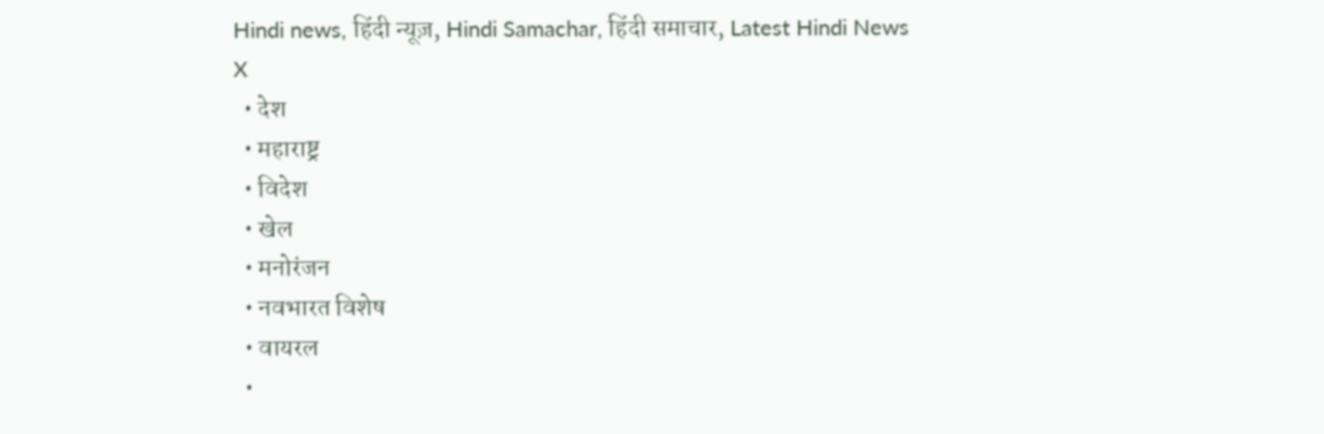Hindi news, हिंदी न्यूज़, Hindi Samachar, हिंदी समाचार, Latest Hindi News
X
  • देश
  • महाराष्ट्र
  • विदेश
  • खेल
  • मनोरंजन
  • नवभारत विशेष
  • वायरल
  •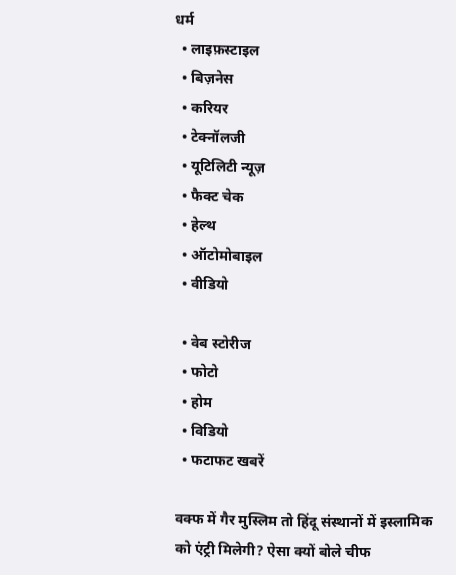धर्म
  • लाइफ़स्टाइल
  • बिज़नेस
  • करियर
  • टेक्नॉलजी
  • यूटिलिटी न्यूज़
  • फैक्ट चेक
  • हेल्थ
  • ऑटोमोबाइल
  • वीडियो

  • वेब स्टोरीज
  • फोटो
  • होम
  • विडियो
  • फटाफट खबरें

वक्फ में गैर मुस्लिम तो हिंदू संस्थानों में इस्लामिक को एंट्री मिलेगी? ऐसा क्यों बोले चीफ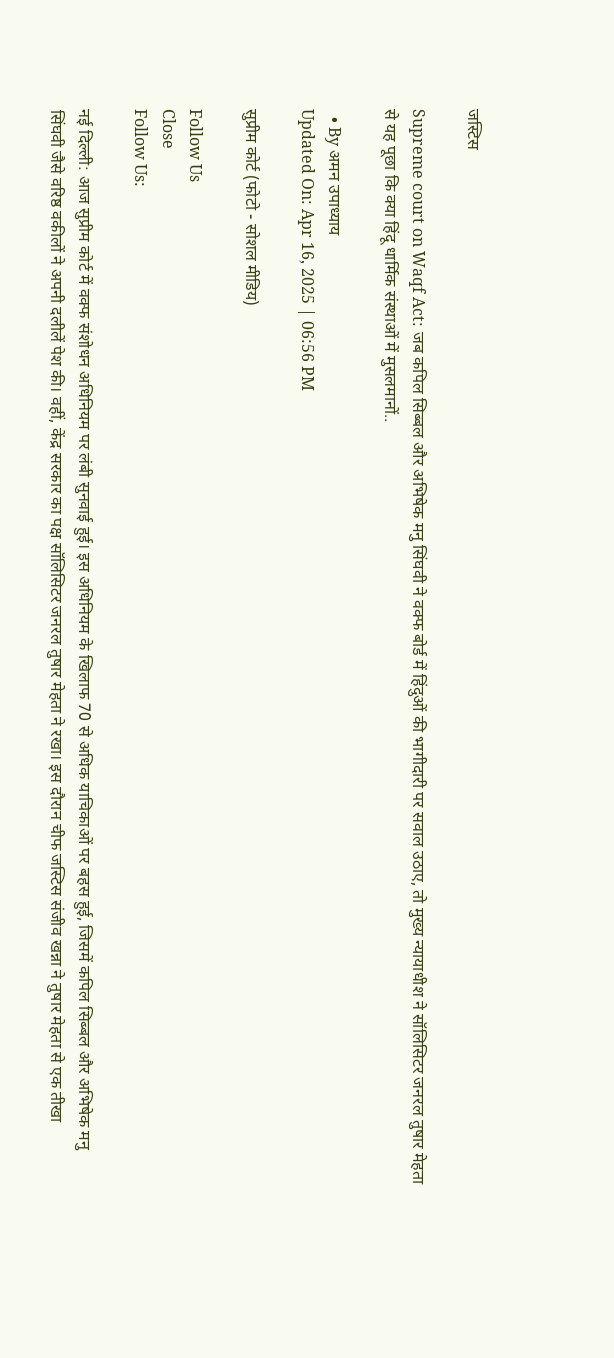जस्टिस

Supreme court on Waqf Act: जब कपिल सिब्बल और अभिषेक मनु सिंघवी ने वक्फ बोर्ड में हिंदुओं की भागीदारी पर सवाल उठाए, तो मुख्य न्यायाधीश ने सॉलिसिटर जनरल तुषार मेहता से यह पूछा कि क्या हिंदू धार्मिक संस्थाओं में मुसलमानों..

  • By अमन उपाध्याय
Updated On: Apr 16, 2025 | 06:56 PM

सुप्रीम कोर्ट (फोटो - सोशल मीडिय)

Follow Us
Close
Follow Us:

नई दिल्ली: आज सुप्रीम कोर्ट में वक्फ संशोधन अधिनियम पर लंबी सुनवाई हुई। इस अधिनियम के खिलाफ 70 से अधिक याचिकाओं पर बहस हुई, जिसमें कपिल सिब्बल और अभिषेक मनु सिंघवी जैसे वरिष्ठ वकीलों ने अपनी दलीलें पेश की। वहीं, केंद्र सरकार का पक्ष सॉलिसिटर जनरल तुषार मेहता ने रखा। इस दौरान चीफ जस्टिस संजीव खन्ना ने तुषार मेहता से एक तीखा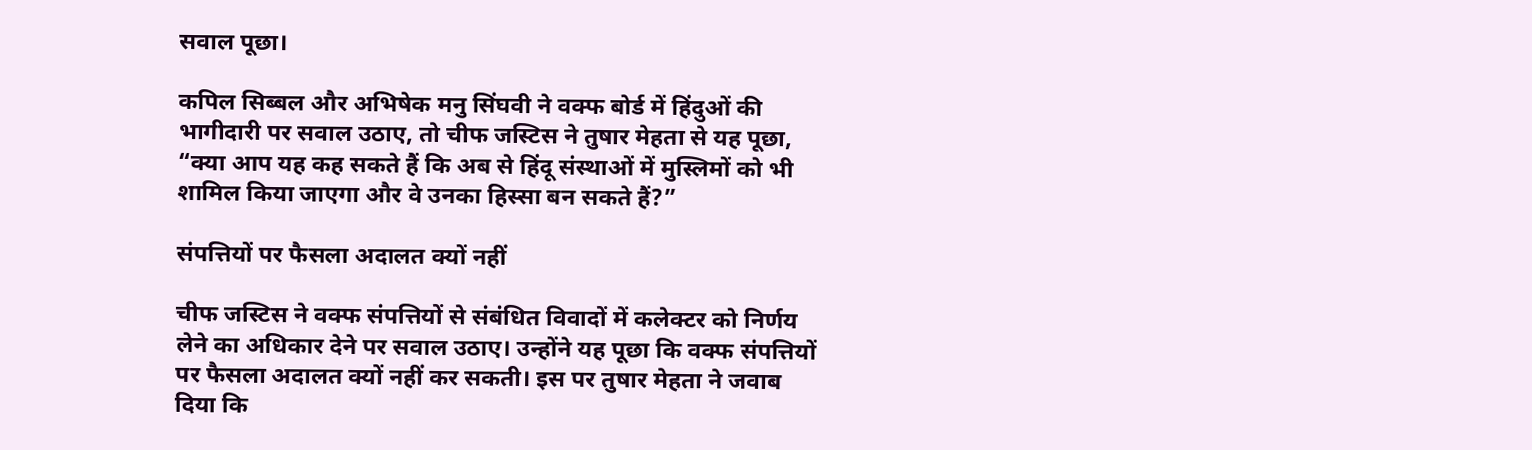सवाल पूछा।

कपिल सिब्बल और अभिषेक मनु सिंघवी ने वक्फ बोर्ड में हिंदुओं की भागीदारी पर सवाल उठाए, तो चीफ जस्टिस ने तुषार मेहता से यह पूछा, “क्या आप यह कह सकते हैं कि अब से हिंदू संस्थाओं में मुस्लिमों को भी शामिल किया जाएगा और वे उनका हिस्सा बन सकते हैं?”

संपत्तियों पर फैसला अदालत क्यों नहीं

चीफ जस्टिस ने वक्फ संपत्तियों से संबंधित विवादों में कलेक्टर को निर्णय लेने का अधिकार देने पर सवाल उठाए। उन्होंने यह पूछा कि वक्फ संपत्तियों पर फैसला अदालत क्यों नहीं कर सकती। इस पर तुषार मेहता ने जवाब दिया कि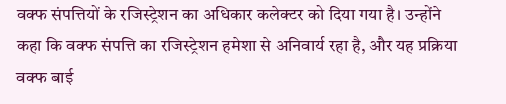वक्फ संपत्तियों के रजिस्ट्रेशन का अधिकार कलेक्टर को दिया गया है। उन्होंने कहा कि वक्फ संपत्ति का रजिस्ट्रेशन हमेशा से अनिवार्य रहा है, और यह प्रक्रिया वक्फ बाई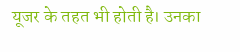यूजर के तहत भी होती है। उनका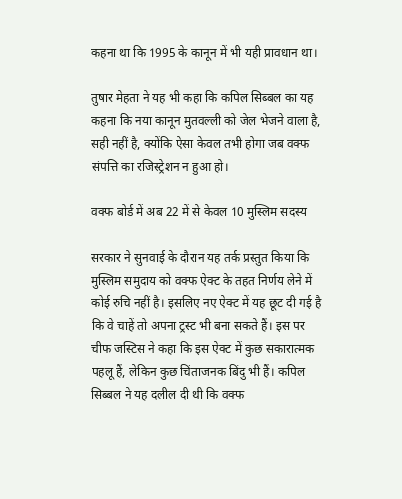कहना था कि 1995 के कानून में भी यही प्रावधान था।

तुषार मेहता ने यह भी कहा कि कपिल सिब्बल का यह कहना कि नया कानून मुतवल्ली को जेल भेजने वाला है, सही नहीं है, क्योंकि ऐसा केवल तभी होगा जब वक्फ संपत्ति का रजिस्ट्रेशन न हुआ हो।

वक्फ बोर्ड में अब 22 में से केवल 10 मुस्लिम सदस्य

सरकार ने सुनवाई के दौरान यह तर्क प्रस्तुत किया कि मुस्लिम समुदाय को वक्फ ऐक्ट के तहत निर्णय लेने में कोई रुचि नहीं है। इसलिए नए ऐक्ट में यह छूट दी गई है कि वे चाहें तो अपना ट्रस्ट भी बना सकते हैं। इस पर चीफ जस्टिस ने कहा कि इस ऐक्ट में कुछ सकारात्मक पहलू हैं, लेकिन कुछ चिंताजनक बिंदु भी हैं। कपिल सिब्बल ने यह दलील दी थी कि वक्फ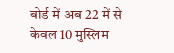बोर्ड में अब 22 में से केवल 10 मुस्लिम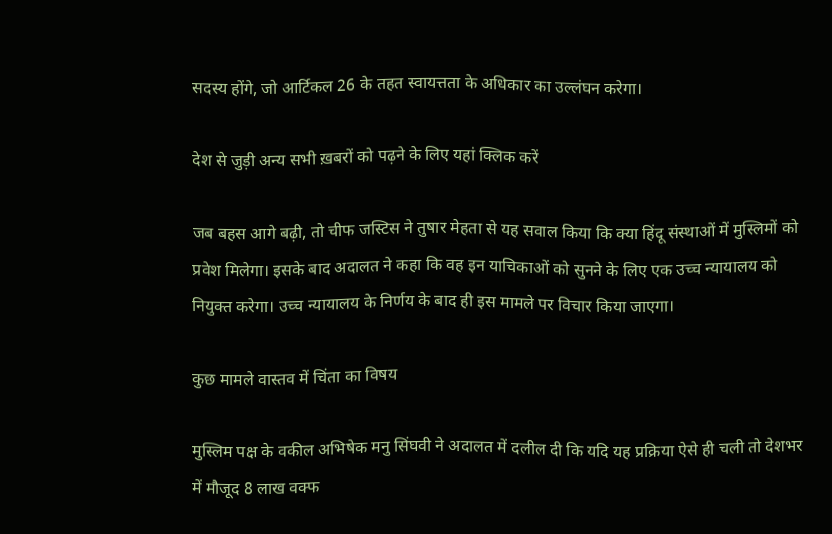सदस्य होंगे, जो आर्टिकल 26 के तहत स्वायत्तता के अधिकार का उल्लंघन करेगा।

देश से जुड़ी अन्य सभी ख़बरों को पढ़ने के लिए यहां क्लिक करें

जब बहस आगे बढ़ी, तो चीफ जस्टिस ने तुषार मेहता से यह सवाल किया कि क्या हिंदू संस्थाओं में मुस्लिमों को प्रवेश मिलेगा। इसके बाद अदालत ने कहा कि वह इन याचिकाओं को सुनने के लिए एक उच्च न्यायालय को नियुक्त करेगा। उच्च न्यायालय के निर्णय के बाद ही इस मामले पर विचार किया जाएगा।

कुछ मामले वास्तव में चिंता का विषय

मुस्लिम पक्ष के वकील अभिषेक मनु सिंघवी ने अदालत में दलील दी कि यदि यह प्रक्रिया ऐसे ही चली तो देशभर में मौजूद 8 लाख वक्फ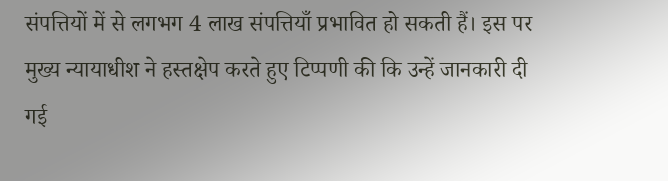संपत्तियों में से लगभग 4 लाख संपत्तियाँ प्रभावित हो सकती हैं। इस पर मुख्य न्यायाधीश ने हस्तक्षेप करते हुए टिप्पणी की कि उन्हें जानकारी दी गई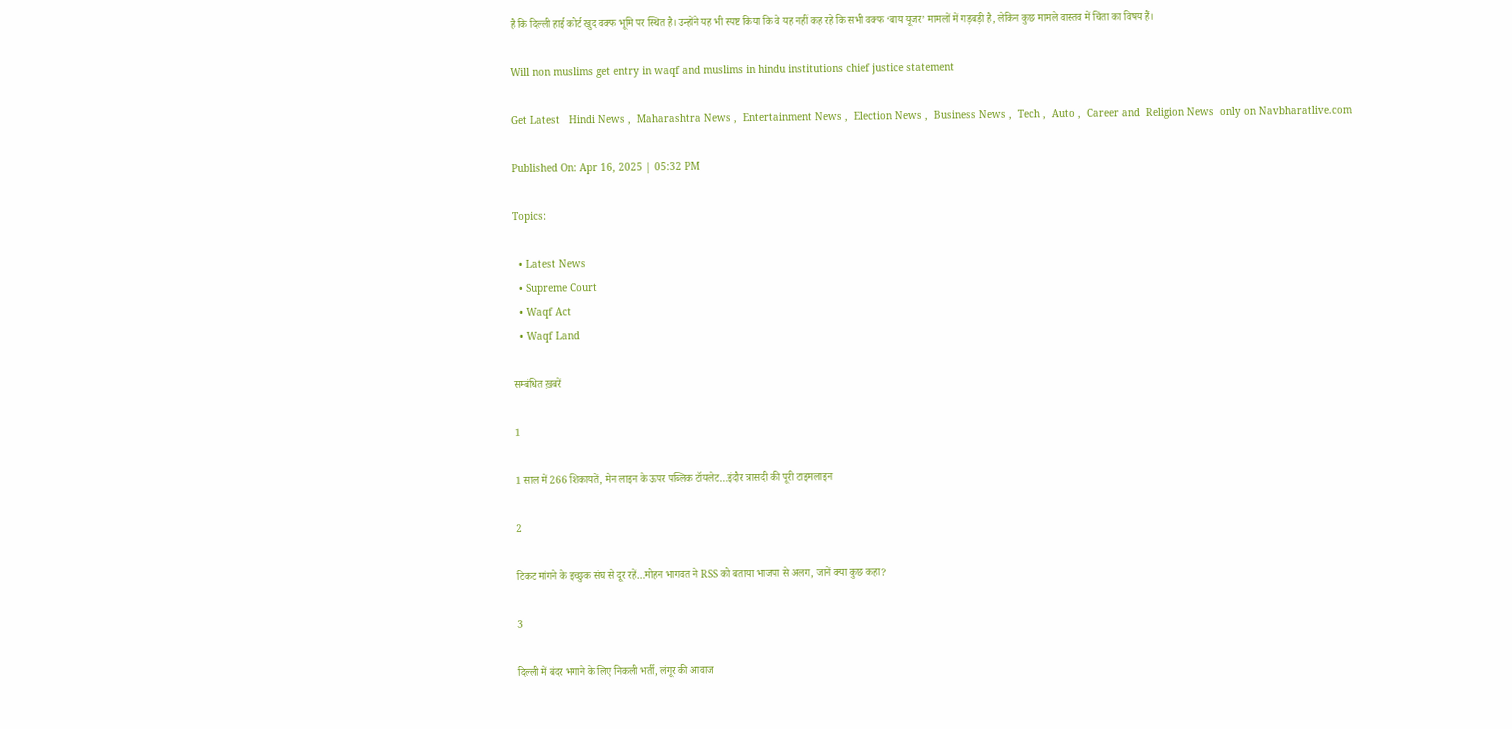है कि दिल्ली हाई कोर्ट खुद वक्फ भूमि पर स्थित है। उन्होंने यह भी स्पष्ट किया कि वे यह नहीं कह रहे कि सभी वक्फ ‘बाय यूजर’ मामलों में गड़बड़ी है, लेकिन कुछ मामले वास्तव में चिंता का विषय हैं।

Will non muslims get entry in waqf and muslims in hindu institutions chief justice statement

Get Latest   Hindi News ,  Maharashtra News ,  Entertainment News ,  Election News ,  Business News ,  Tech ,  Auto ,  Career and  Religion News  only on Navbharatlive.com

Published On: Apr 16, 2025 | 05:32 PM

Topics:

  • Latest News
  • Supreme Court
  • Waqf Act
  • Waqf Land

सम्बंधित ख़बरें

1

1 साल में 266 शिकायतें, मेन लाइन के ऊपर पब्लिक टॉयलेट…इंदौर त्रासदी की पूरी टाइमलाइन

2

टिकट मांगने के इच्छुक संघ से दूर रहें…मोहन भागवत ने RSS को बताया भाजपा से अलग, जानें क्या कुछ कहा?

3

दिल्ली में बंदर भगाने के लिए निकली भर्ती, लंगूर की आवाज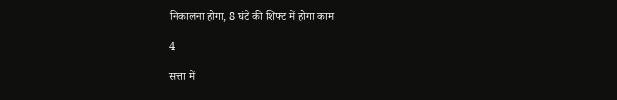निकालना होगा, 8 घंटे की शिफ्ट में होगा काम

4

सत्ता में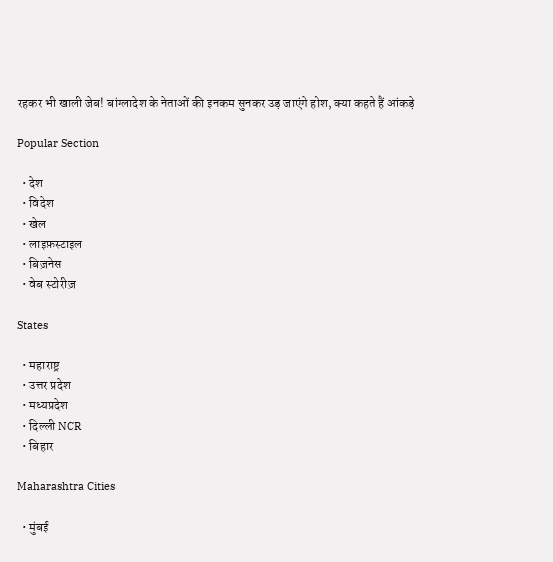रहकर भी खाली जेब! बांग्लादेश के नेताओं की इनकम सुनकर उड़ जाएंगे होश, क्या कहते हैं आंकड़े

Popular Section

  • देश
  • विदेश
  • खेल
  • लाइफ़स्टाइल
  • बिज़नेस
  • वेब स्टोरीज़

States

  • महाराष्ट्र
  • उत्तर प्रदेश
  • मध्यप्रदेश
  • दिल्ली NCR
  • बिहार

Maharashtra Cities

  • मुंबई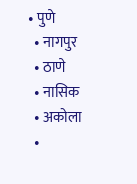• पुणे
  • नागपुर
  • ठाणे
  • नासिक
  • अकोला
  •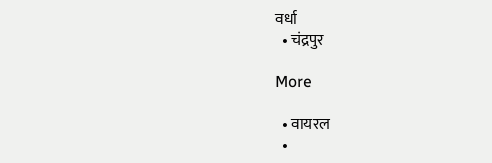वर्धा
  • चंद्रपुर

More

  • वायरल
  •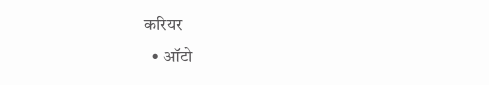करियर
  • ऑटो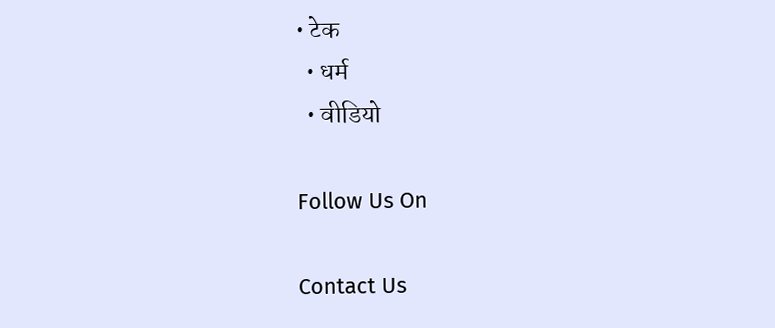• टेक
  • धर्म
  • वीडियो

Follow Us On

Contact Us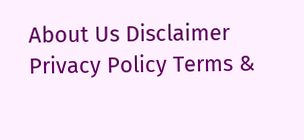About Us Disclaimer Privacy Policy Terms &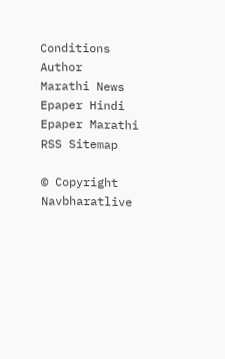Conditions Author
Marathi News Epaper Hindi Epaper Marathi RSS Sitemap

© Copyright Navbharatlive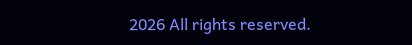2026 All rights reserved.